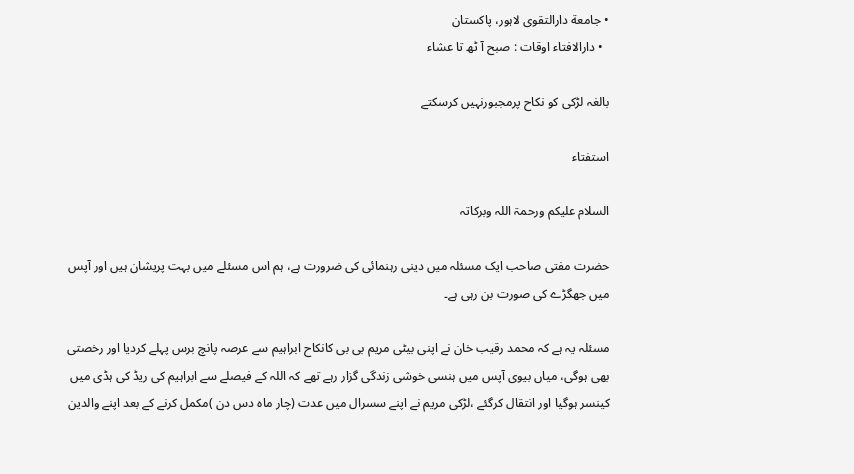• جامعة دارالتقوی لاہور، پاکستان
  • دارالافتاء اوقات : صبح آ ٹھ تا عشاء

بالغہ لڑکی کو نکاح پرمجبورنہیں کرسکتے

استفتاء

السلام علیکم ورحمۃ اللہ وبرکاتہ

حضرت مفتی صاحب ایک مسئلہ میں دینی رہنمائی کی ضرورت ہے، ہم اس مسئلے میں بہت پریشان ہیں اور آپس میں جھگڑے کی صورت بن رہی ہے۔

مسئلہ یہ ہے کہ محمد رقیب خان نے اپنی بیٹی مریم بی بی کانکاح ابراہیم سے عرصہ پانچ برس پہلے کردیا اور رخصتی بھی ہوگی، میاں بیوی آپس میں ہنسی خوشی زندگی گزار رہے تھے کہ اللہ کے فیصلے سے ابراہیم کی ریڈ کی ہڈی میں کینسر ہوگیا اور انتقال کرگئے ،لڑکی مریم نے اپنے سسرال میں عدت (چار ماہ دس دن )مکمل کرنے کے بعد اپنے والدین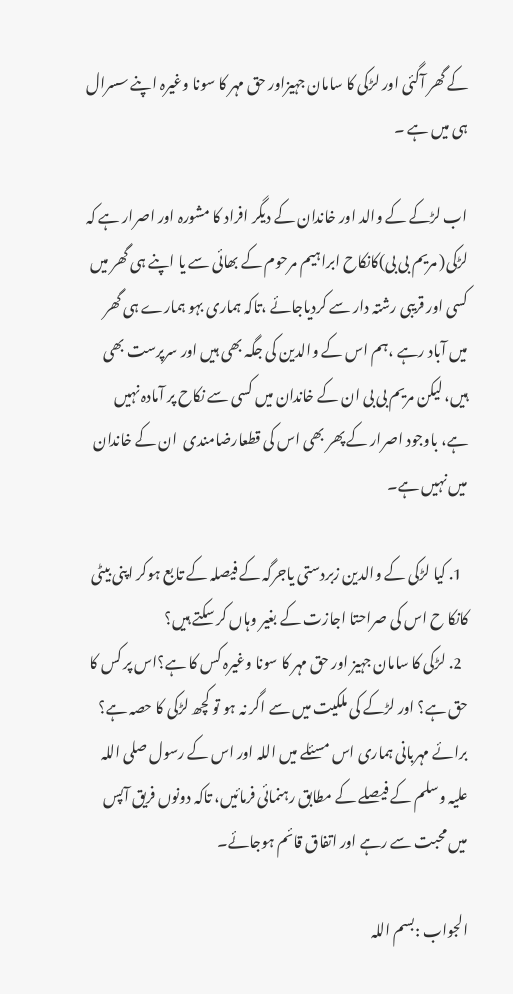کے گھر آگئی اور لڑکی کا سامان جہیزاور حق مہر کا سونا وغیرہ اپنے سسرال ہی میں ہے ۔

اب لڑکے کے والد اور خاندان کے دیگر افراد کا مشورہ اور اصرار ہے کہ لڑکی( مریم بی بی)کانکاح ابراہیم مرحوم کے بھائی سے یا اپنے ہی گھر میں کسی اور قریبی رشتہ دار سے کردیاجائے ،تاکہ ہماری بہو ہمارے ہی گھر میں آباد رہے ،ہم اس کے والدین کی جگہ بھی ہیں اور سرپرست بھی ہیں، لیکن مریم بی بی ان کے خاندان میں کسی سے نکاح پر آمادہ نہیں ہے، باوجود اصرار کے پھر بھی اس کی قطعارضامندی  ان کے خاندان میں نہیں ہے۔

  1. کیا لڑکی کے والدین زبردستی یاجرگہ کے فیصلہ کے تابع ہوکر اپنی بیٹی کانکا ح اس کی صراحتا اجازت کے بغیر وہاں کر سکتے ہیں؟
  2. لڑکی کا سامان جہیز اور حق مہر کا سونا وغیرہ کس کا ہے؟اس پر کس کا حق ہے؟ اور لڑکے کی ملکیت میں سے اگر نہ ہو تو کچھ لڑکی کا حصہ ہے؟ برائے مہربانی ہماری اس مسئلے میں اللہ اور اس کے رسول صلی اللہ علیہ وسلم کے فیصلے کے مطابق رہنمائی فرمائیں، تاکہ دونوں فریق آپس میں محبت سے رہے اور اتفاق قائم ہوجائے۔

الجواب :بسم اللہ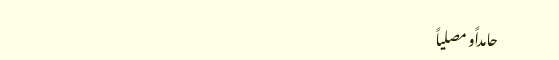حامداًومصلیاً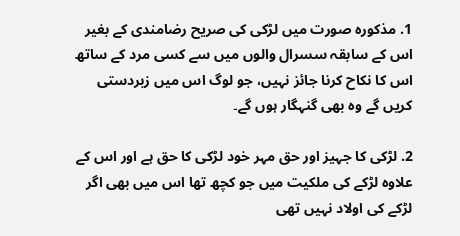1. مذکورہ صورت میں لڑکی کی صریح رضامندی کے بغیر اس کے سابقہ سسرال والوں میں سے کسی مرد کے ساتھ اس کا نکاح کرنا جائز نہیں، جو لوگ اس میں زبردستی کریں گے وہ بھی گنہگار ہوں گے۔

2. لڑکی کا جہیز اور حق مہر خود لڑکی کا حق ہے اور اس کے علاوہ لڑکے کی ملکیت میں جو کچھ تھا اس میں بھی اگر لڑکے کی اولاد نہیں تھی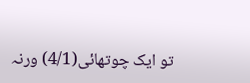تو ایک چوتھائی(4/1) ورنہ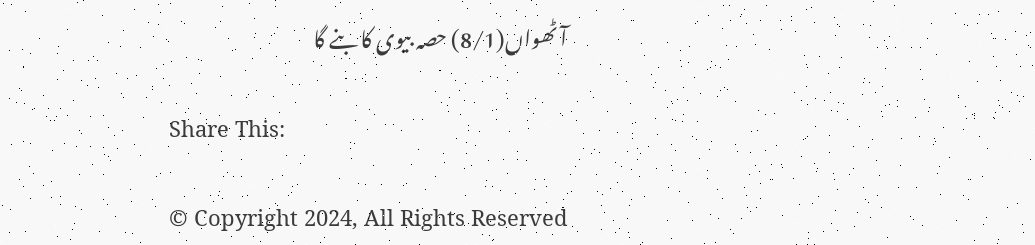آٹھواں(8/1) حصہ بیوی کا بنے گا

Share This:

© Copyright 2024, All Rights Reserved